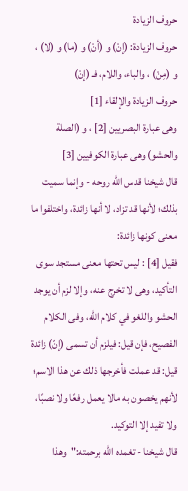حروف الزيادة
حروف الزيادة: (إنْ) و (أنْ) و (ما) و (لا) ، و (مِنْ) ، والباء، واللام، فـ (إنْ)
حروف الزيادة والإلقاء [1]
وهى عبارة البصريين [2] ، و (الصلة والحشو) وهى عبارة الكوفيين [3]
قال شيخنا قدس الله روحه - وإنما سميت بذلك؛ لأنها قد تزاد، لا أنها زائدة، واختلفوا ما معنى كونها زائدة:
فقيل [4] : ليس تحتها معنى مستجد سوى التأكيد، وهى لا تخرج عنه، وإلا لزم أن يوجد الحشو واللغو في كلام الله، وفى الكلام الفصيح، فإن قيل: فيلزم أن تسمى (إنّ) زائدة قيل: قد عملت فأخرجها ذلك عن هذا الاسم؛ لأنهم يخصون به مالا يعمل رفعًا ولا نصبًا، ولا تفيد إلا التوكيد.
قال شيخنا - تغمده الله برحمته:"وهذا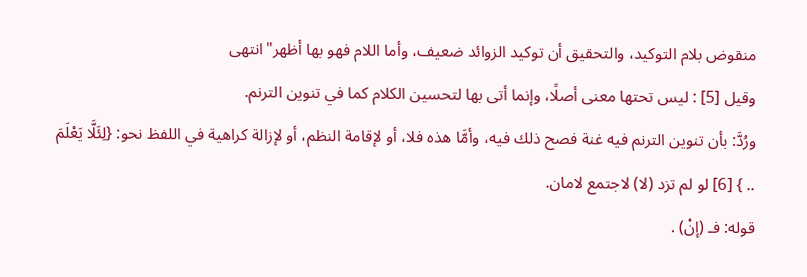منقوض بلام التوكيد، والتحقيق أن توكيد الزوائد ضعيف، وأما اللام فهو بها أظهر"انتهى
وقيل [5] : ليس تحتها معنى أصلًا، وإنما أتى بها لتحسين الكلام كما في تنوين الترنم.
ورُدَّ: بأن تنوين الترنم فيه غنة فصح ذلك فيه، وأمَّا هذه فلا، أو لإقامة النظم، أو لإزالة كراهية في اللفظ نحو: {لِئَلَّا يَعْلَمَ .. } [6] لو لم تزد (لا) لاجتمع لامان.
قوله: فـ (إنْ) .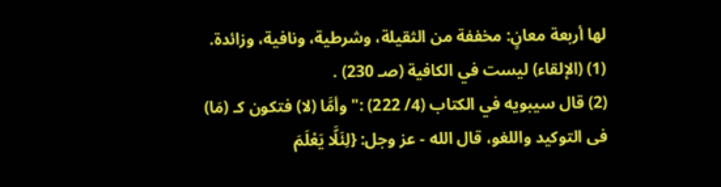لها أربعة معانٍ: مخففة من الثقيلة، وشرطية، ونافية، وزائدة.
(1) (الإلقاء) ليست في الكافية (صـ 230) .
(2) قال سيبويه في الكتاب (4/ 222) :"وأمَّا (لا) فتكون كـ (مَا) فى التوكيد واللغو، قال الله - عز وجل: {لِئَلَّا يَعْلَمَ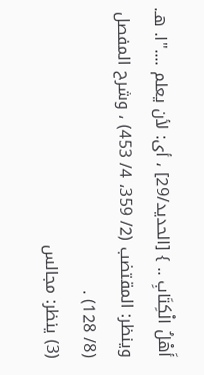أَهْلُ الْكِتَابِ .. } [الحديد/29] ، أى: لأن يعلم ...."ا. هـ.
وينظر: المقتضب (2/ 359، 4/ 453) ، وشرح المفصل (8/ 128) .
(3) ينظر: مجالس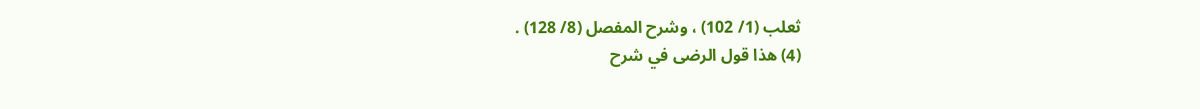ثعلب (1/ 102) ، وشرح المفصل (8/ 128) .
(4) هذا قول الرضى في شرح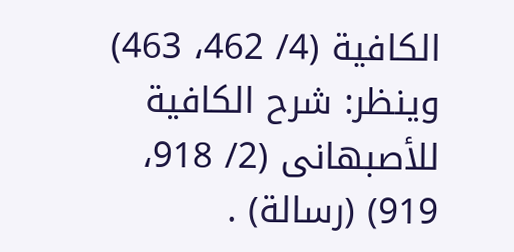الكافية (4/ 462، 463)
وينظر: شرح الكافية للأصبهانى (2/ 918، 919) (رسالة) .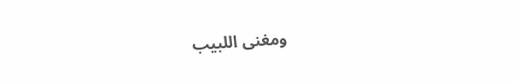ومغنى اللبيب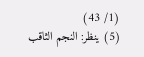(1/ 43)
(5) ينظر: النجم الثاقب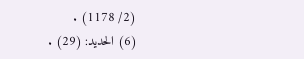(2/ 1178) .
(6) الحديد: (29) .